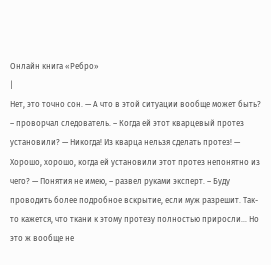Онлайн книга «Ребро»
|
Нет, это точно сон. — А что в этой ситуации вообще может быть? – проворчал следователь. – Когда ей этот кварцевый протез установили? — Никогда! Из кварца нельзя сделать протез! — Хорошо, хорошо, когда ей установили этот протез непонятно из чего? — Понятия не имею, – развел руками эксперт. – Буду проводить более подробное вскрытие, если муж разрешит. Так-то кажется, что ткани к этому протезу полностью приросли… Но это ж вообще не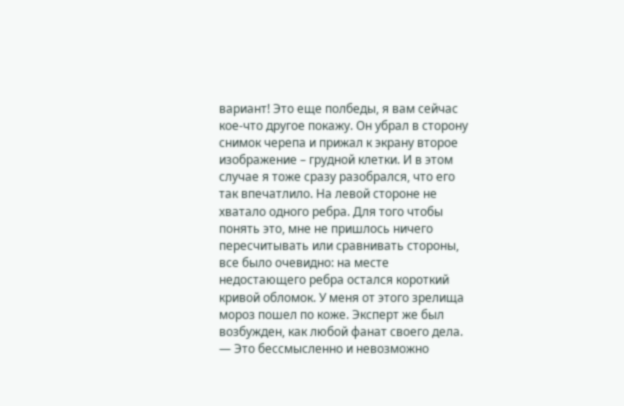вариант! Это еще полбеды, я вам сейчас кое-что другое покажу. Он убрал в сторону снимок черепа и прижал к экрану второе изображение – грудной клетки. И в этом случае я тоже сразу разобрался, что его так впечатлило. На левой стороне не хватало одного ребра. Для того чтобы понять это, мне не пришлось ничего пересчитывать или сравнивать стороны, все было очевидно: на месте недостающего ребра остался короткий кривой обломок. У меня от этого зрелища мороз пошел по коже. Эксперт же был возбужден, как любой фанат своего дела. — Это бессмысленно и невозможно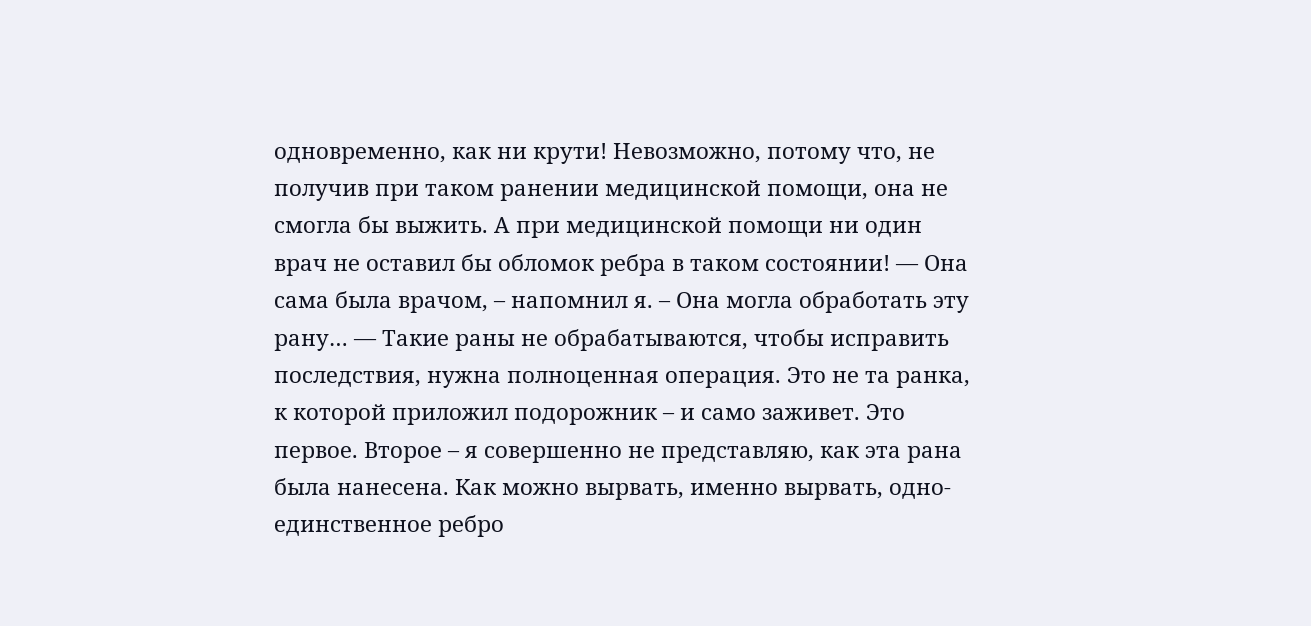одновременно, как ни крути! Невозможно, потому что, не получив при таком ранении медицинской помощи, она не смогла бы выжить. А при медицинской помощи ни один врач не оставил бы обломок ребра в таком состоянии! — Она сама была врачом, – напомнил я. – Она могла обработать эту рану… — Такие раны не обрабатываются, чтобы исправить последствия, нужна полноценная операция. Это не та ранка, к которой приложил подорожник – и само заживет. Это первое. Второе – я совершенно не представляю, как эта рана была нанесена. Как можно вырвать, именно вырвать, одно-единственное ребро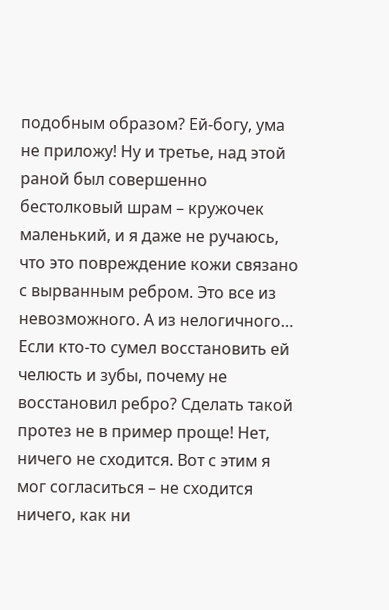подобным образом? Ей-богу, ума не приложу! Ну и третье, над этой раной был совершенно бестолковый шрам – кружочек маленький, и я даже не ручаюсь, что это повреждение кожи связано с вырванным ребром. Это все из невозможного. А из нелогичного… Если кто-то сумел восстановить ей челюсть и зубы, почему не восстановил ребро? Сделать такой протез не в пример проще! Нет, ничего не сходится. Вот с этим я мог согласиться – не сходится ничего, как ни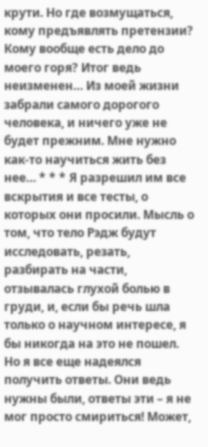крути. Но где возмущаться, кому предъявлять претензии? Кому вообще есть дело до моего горя? Итог ведь неизменен… Из моей жизни забрали самого дорогого человека, и ничего уже не будет прежним. Мне нужно как-то научиться жить без нее… * * * Я разрешил им все вскрытия и все тесты, о которых они просили. Мысль о том, что тело Рэдж будут исследовать, резать, разбирать на части, отзывалась глухой болью в груди, и, если бы речь шла только о научном интересе, я бы никогда на это не пошел. Но я все еще надеялся получить ответы. Они ведь нужны были, ответы эти – я не мог просто смириться! Может,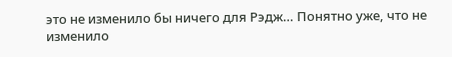это не изменило бы ничего для Рэдж… Понятно уже, что не изменило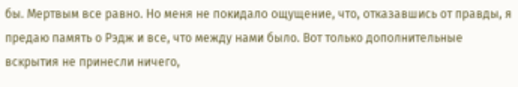бы. Мертвым все равно. Но меня не покидало ощущение, что, отказавшись от правды, я предаю память о Рэдж и все, что между нами было. Вот только дополнительные вскрытия не принесли ничего,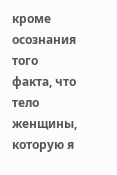кроме осознания того факта, что тело женщины, которую я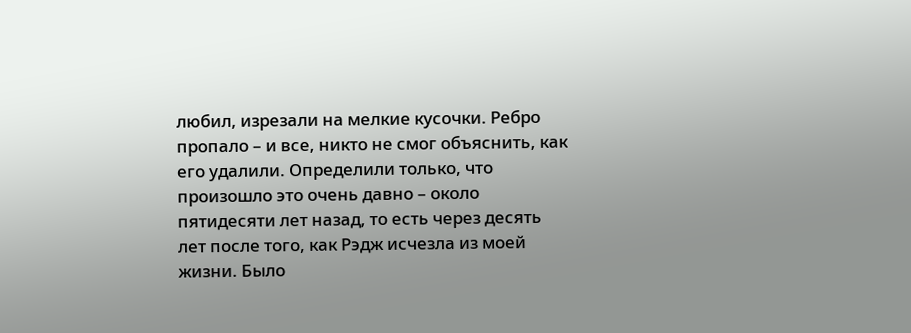любил, изрезали на мелкие кусочки. Ребро пропало – и все, никто не смог объяснить, как его удалили. Определили только, что произошло это очень давно – около пятидесяти лет назад, то есть через десять лет после того, как Рэдж исчезла из моей жизни. Было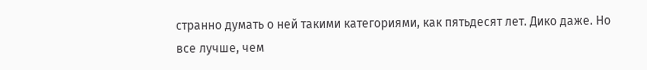странно думать о ней такими категориями, как пятьдесят лет. Дико даже. Но все лучше, чем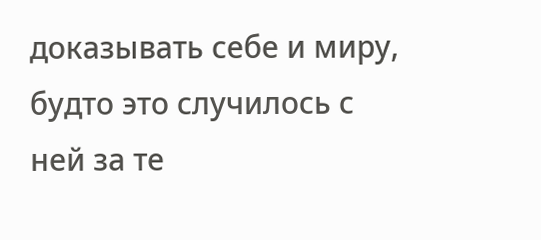доказывать себе и миру, будто это случилось с ней за те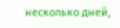несколько дней,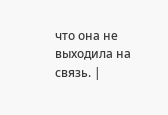что она не выходила на связь. |